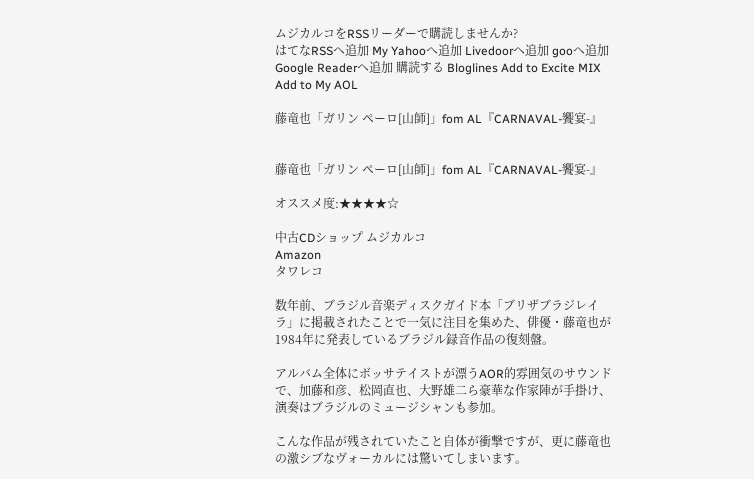ムジカルコをRSSリーダーで購読しませんか?
はてなRSSへ追加 My Yahooへ追加 Livedoorへ追加 gooへ追加 Google Readerへ追加 購読する Bloglines Add to Excite MIX Add to My AOL

藤竜也「ガリン ペーロ[山師]」fom AL『CARNAVAL-饗宴-』


藤竜也「ガリン ペーロ[山師]」fom AL『CARNAVAL-饗宴-』

オススメ度:★★★★☆

中古CDショップ ムジカルコ
Amazon
タワレコ

数年前、ブラジル音楽ディスクガイド本「ブリザブラジレイラ」に掲載されたことで一気に注目を集めた、俳優・藤竜也が1984年に発表しているブラジル録音作品の復刻盤。

アルバム全体にボッサテイストが漂うAOR的雰囲気のサウンドで、加藤和彦、松岡直也、大野雄二ら豪華な作家陣が手掛け、演奏はブラジルのミュージシャンも参加。

こんな作品が残されていたこと自体が衝撃ですが、更に藤竜也の激シブなヴォーカルには驚いてしまいます。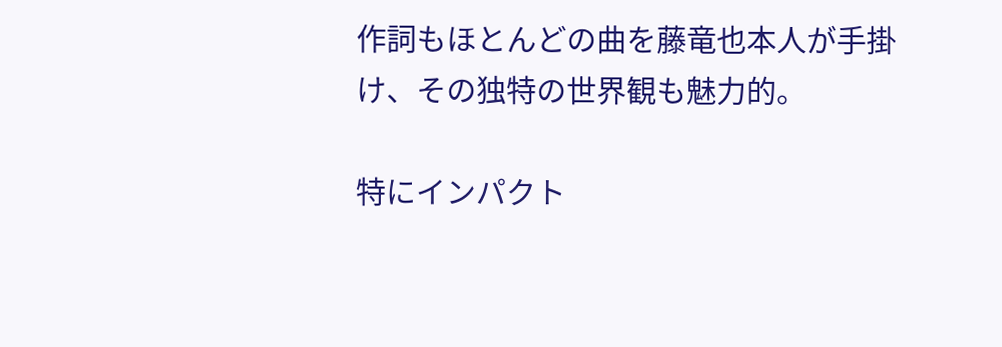作詞もほとんどの曲を藤竜也本人が手掛け、その独特の世界観も魅力的。

特にインパクト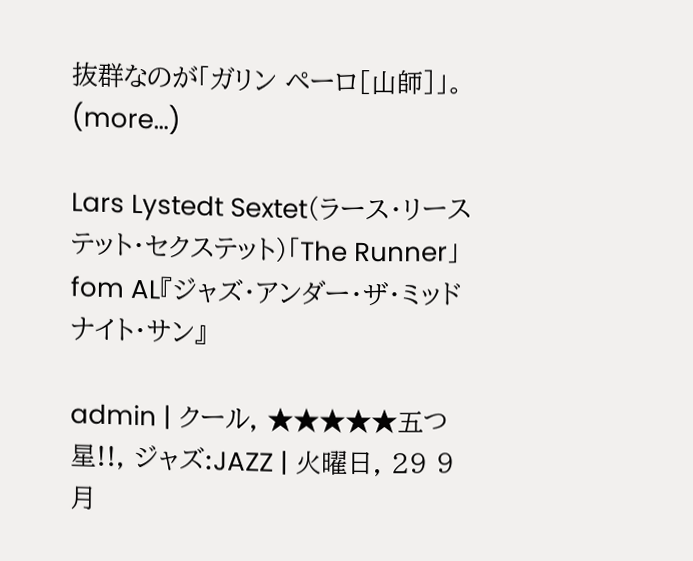抜群なのが「ガリン ペーロ[山師]」。
(more…)

Lars Lystedt Sextet(ラース・リーステット・セクステット)「The Runner」fom AL『ジャズ・アンダー・ザ・ミッドナイト・サン』

admin | クール, ★★★★★五つ星!!, ジャズ:JAZZ | 火曜日, 29 9月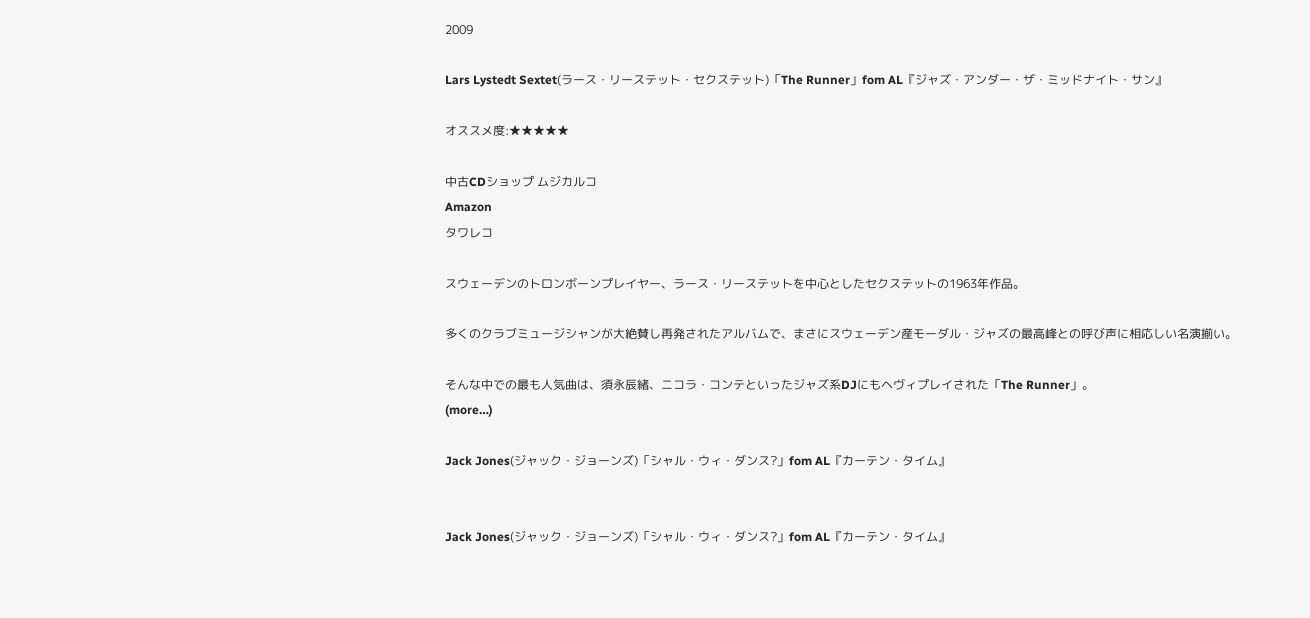2009

Lars Lystedt Sextet(ラース・リーステット・セクステット)「The Runner」fom AL『ジャズ・アンダー・ザ・ミッドナイト・サン』

オススメ度:★★★★★

中古CDショップ ムジカルコ
Amazon
タワレコ

スウェーデンのトロンボーンプレイヤー、ラース・リーステットを中心としたセクステットの1963年作品。

多くのクラブミュージシャンが大絶賛し再発されたアルバムで、まさにスウェーデン産モーダル・ジャズの最高峰との呼び声に相応しい名演揃い。

そんな中での最も人気曲は、須永辰緒、ニコラ・コンテといったジャズ系DJにもヘヴィプレイされた「The Runner」。
(more…)

Jack Jones(ジャック・ジョーンズ)「シャル・ウィ・ダンス?」fom AL『カーテン・タイム』


Jack Jones(ジャック・ジョーンズ)「シャル・ウィ・ダンス?」fom AL『カーテン・タイム』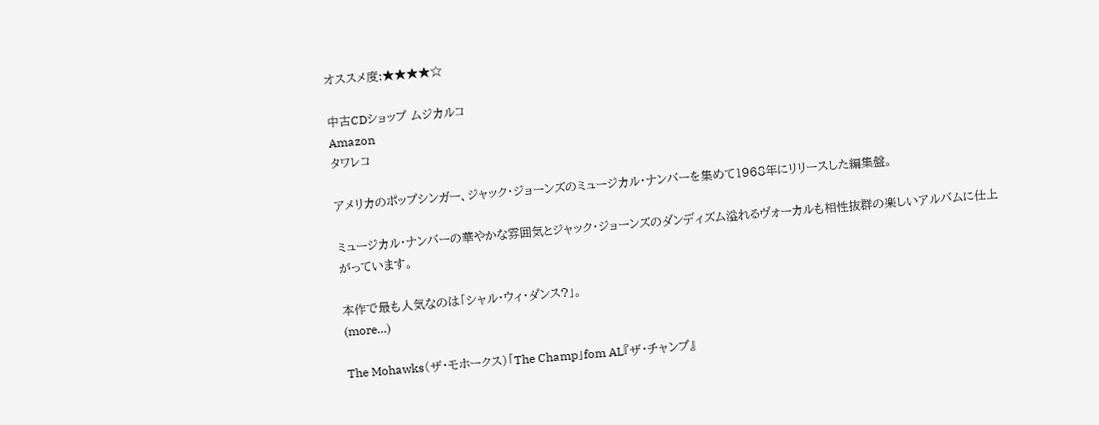オススメ度:★★★★☆

中古CDショップ ムジカルコ
Amazon
タワレコ

アメリカのポップシンガー、ジャック・ジョーンズのミュージカル・ナンバーを集めて1968年にリリースした編集盤。

ミュージカル・ナンバーの華やかな雰囲気とジャック・ジョーンズのダンディズム溢れるヴォーカルも相性抜群の楽しいアルバムに仕上がっています。

本作で最も人気なのは「シャル・ウィ・ダンス?」。
(more…)

The Mohawks(ザ・モホークス)「The Champ」fom AL『ザ・チャンプ』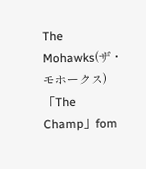The Mohawks(ザ・モホークス)「The Champ」fom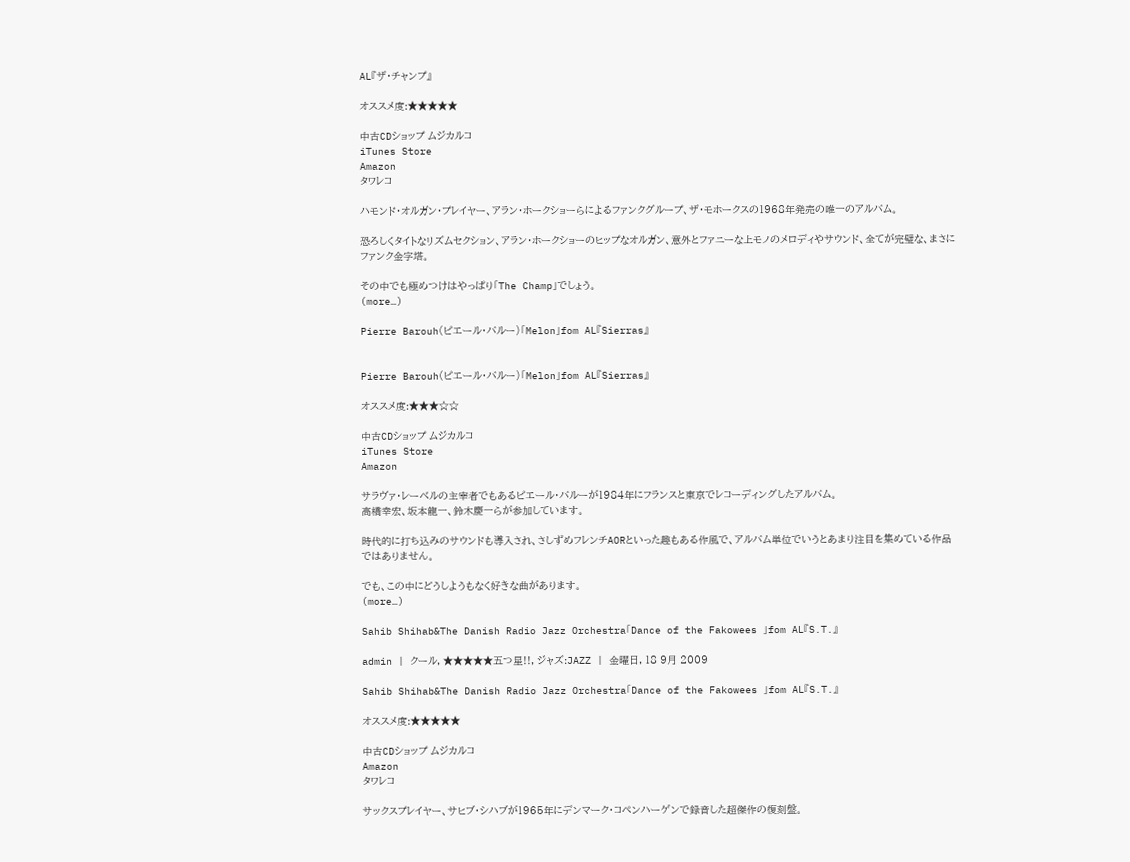AL『ザ・チャンプ』

オススメ度:★★★★★

中古CDショップ ムジカルコ
iTunes Store
Amazon
タワレコ

ハモンド・オルガン・プレイヤー、アラン・ホークショーらによるファンクグループ、ザ・モホークスの1968年発売の唯一のアルバム。

恐ろしくタイトなリズムセクション、アラン・ホークショーのヒップなオルガン、意外とファニーな上モノのメロディやサウンド、全てが完璧な、まさにファンク金字塔。

その中でも極めつけはやっぱり「The Champ」でしょう。
(more…)

Pierre Barouh(ピエール・バルー)「Melon」fom AL『Sierras』


Pierre Barouh(ピエール・バルー)「Melon」fom AL『Sierras』

オススメ度:★★★☆☆

中古CDショップ ムジカルコ
iTunes Store
Amazon

サラヴァ・レーベルの主宰者でもあるピエール・バルーが1984年にフランスと東京でレコーディングしたアルバム。
高橋幸宏、坂本龍一、鈴木慶一らが参加しています。

時代的に打ち込みのサウンドも導入され、さしずめフレンチAORといった趣もある作風で、アルバム単位でいうとあまり注目を集めている作品ではありません。

でも、この中にどうしようもなく好きな曲があります。
(more…)

Sahib Shihab&The Danish Radio Jazz Orchestra「Dance of the Fakowees 」fom AL『S.T.』

admin | クール, ★★★★★五つ星!!, ジャズ:JAZZ | 金曜日, 18 9月 2009

Sahib Shihab&The Danish Radio Jazz Orchestra「Dance of the Fakowees 」fom AL『S.T.』

オススメ度:★★★★★

中古CDショップ ムジカルコ
Amazon
タワレコ

サックスプレイヤー、サヒブ・シハブが1965年にデンマーク・コペンハーゲンで録音した超傑作の復刻盤。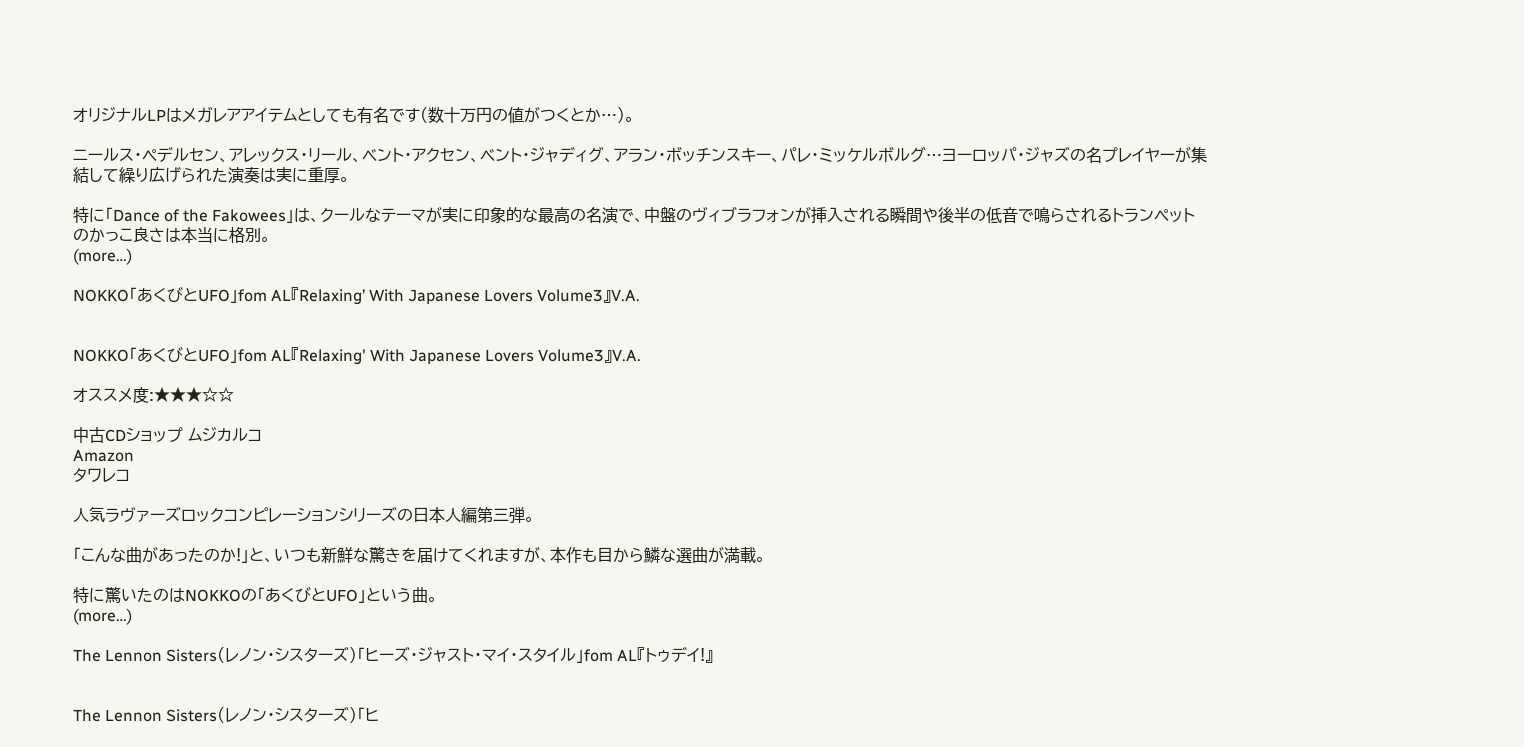オリジナルLPはメガレアアイテムとしても有名です(数十万円の値がつくとか…)。

ニールス・ペデルセン、アレックス・リール、ベント・アクセン、ベント・ジャディグ、アラン・ボッチンスキー、パレ・ミッケルボルグ…ヨーロッパ・ジャズの名プレイヤーが集結して繰り広げられた演奏は実に重厚。

特に「Dance of the Fakowees」は、クールなテーマが実に印象的な最高の名演で、中盤のヴィブラフォンが挿入される瞬間や後半の低音で鳴らされるトランペットのかっこ良さは本当に格別。
(more…)

NOKKO「あくびとUFO」fom AL『Relaxing’ With Japanese Lovers Volume3』V.A.


NOKKO「あくびとUFO」fom AL『Relaxing' With Japanese Lovers Volume3』V.A.

オススメ度:★★★☆☆

中古CDショップ ムジカルコ
Amazon
タワレコ

人気ラヴァーズロックコンピレーションシリーズの日本人編第三弾。

「こんな曲があったのか!」と、いつも新鮮な驚きを届けてくれますが、本作も目から鱗な選曲が満載。

特に驚いたのはNOKKOの「あくびとUFO」という曲。
(more…)

The Lennon Sisters(レノン・シスターズ)「ヒーズ・ジャスト・マイ・スタイル」fom AL『トゥデイ!』


The Lennon Sisters(レノン・シスターズ)「ヒ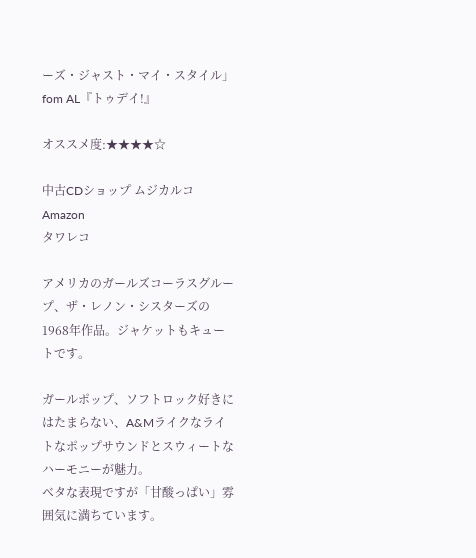ーズ・ジャスト・マイ・スタイル」fom AL『トゥデイ!』

オススメ度:★★★★☆

中古CDショップ ムジカルコ
Amazon
タワレコ

アメリカのガールズコーラスグループ、ザ・レノン・シスターズの1968年作品。ジャケットもキュートです。

ガールポップ、ソフトロック好きにはたまらない、A&Mライクなライトなポップサウンドとスウィートなハーモニーが魅力。
ベタな表現ですが「甘酸っぱい」雰囲気に満ちています。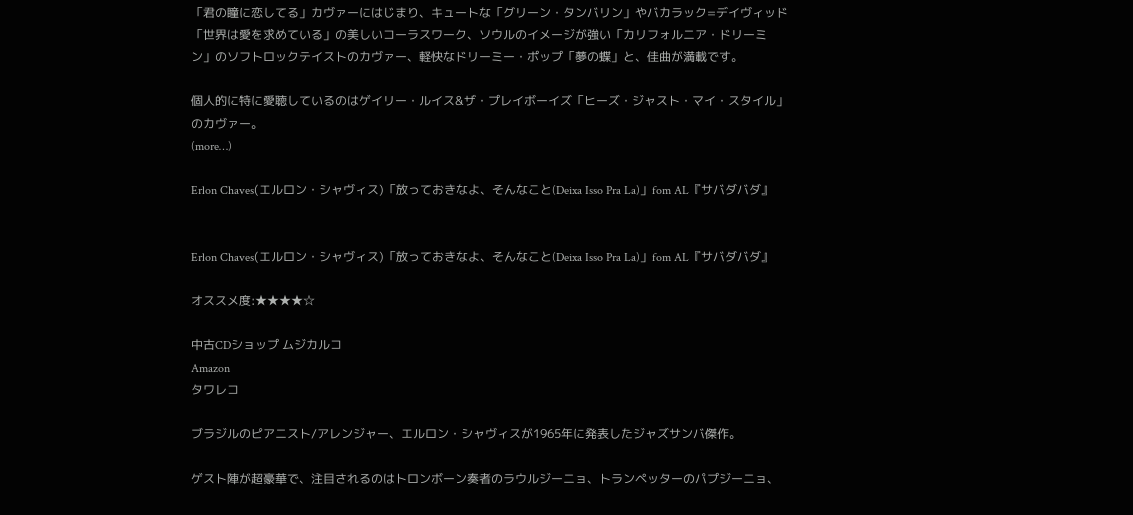「君の瞳に恋してる」カヴァーにはじまり、キュートな「グリーン・タンバリン」やバカラック=デイヴィッド「世界は愛を求めている」の美しいコーラスワーク、ソウルのイメージが強い「カリフォルニア・ドリーミン」のソフトロックテイストのカヴァー、軽快なドリーミー・ポップ「夢の蝶」と、佳曲が満載です。

個人的に特に愛聴しているのはゲイリー・ルイス&ザ・プレイボーイズ「ヒーズ・ジャスト・マイ・スタイル」のカヴァー。
(more…)

Erlon Chaves(エルロン・シャヴィス)「放っておきなよ、そんなこと(Deixa Isso Pra La)」fom AL『サバダバダ』


Erlon Chaves(エルロン・シャヴィス)「放っておきなよ、そんなこと(Deixa Isso Pra La)」fom AL『サバダバダ』

オススメ度:★★★★☆

中古CDショップ ムジカルコ
Amazon
タワレコ

ブラジルのピアニスト/アレンジャー、エルロン・シャヴィスが1965年に発表したジャズサンバ傑作。

ゲスト陣が超豪華で、注目されるのはトロンボーン奏者のラウルジーニョ、トランペッターのパプジーニョ、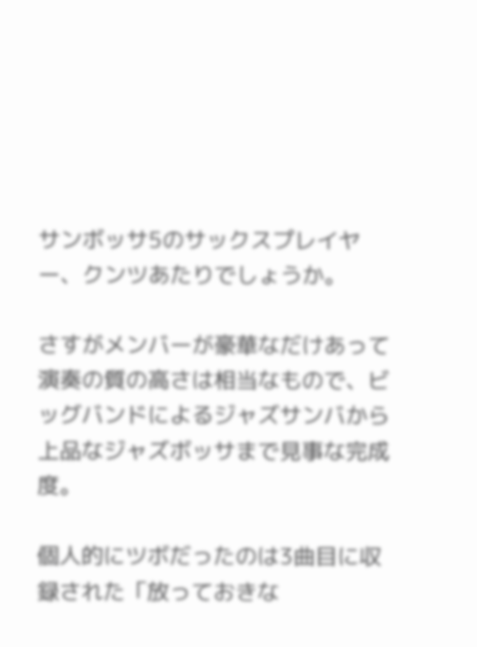サンボッサ5のサックスプレイヤー、クンツあたりでしょうか。

さすがメンバーが豪華なだけあって演奏の質の高さは相当なもので、ビッグバンドによるジャズサンバから上品なジャズボッサまで見事な完成度。

個人的にツボだったのは3曲目に収録された「放っておきな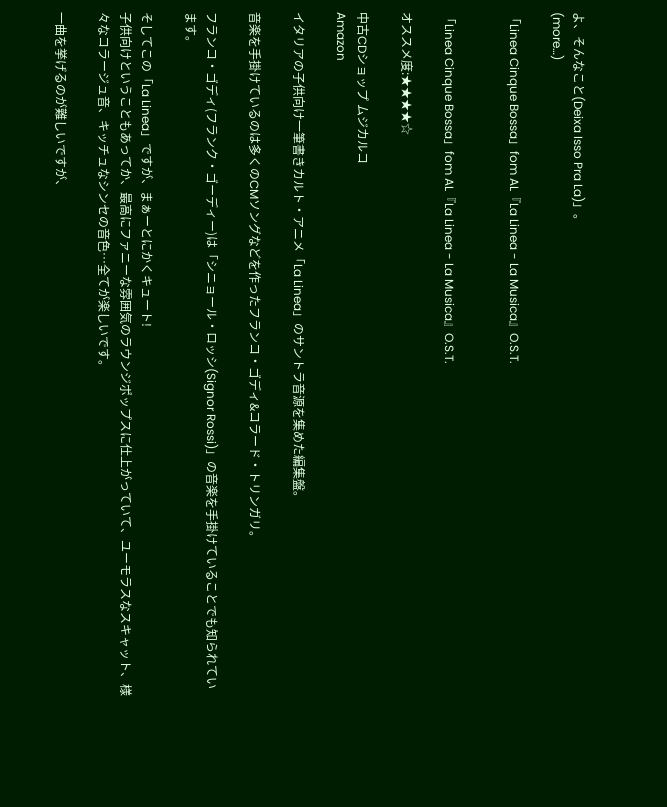よ、そんなこと(Deixa Isso Pra La)」。
(more…)

「Linea Cinque Bossa」fom AL『La Linea - La Musica』O.S.T.


「Linea Cinque Bossa」fom AL『La Linea - La Musica』O.S.T.

オススメ度:★★★★☆

中古CDショップ ムジカルコ
Amazon

イタリアの子供向け一筆書きカルト・アニメ「La Linea」のサントラ音源を集めた編集盤。

音楽を手掛けているのは多くのCMソングなどを作ったフランコ・ゴディ&コラード・トリンガリ。

フランコ・ゴディ(フランク・ゴーディー)は「シニョール・ロッシ(Signor Rossi)」の音楽を手掛けていることでも知られています。

そしてこの「La Linea」ですが、まぁーとにかくキュート!
子供向けということもあってか、最高にファニーな雰囲気のラウンジポップスに仕上がっていて、ユーモラスなスキャット、様々なコラージュ音、キッチュなシンセの音色…全てが楽しいです。

一曲を挙げるのが難しいですが、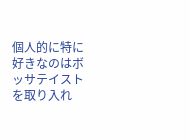個人的に特に好きなのはボッサテイストを取り入れ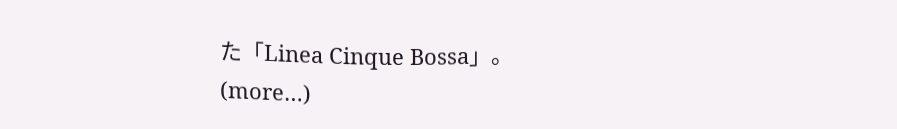た「Linea Cinque Bossa」。
(more…)